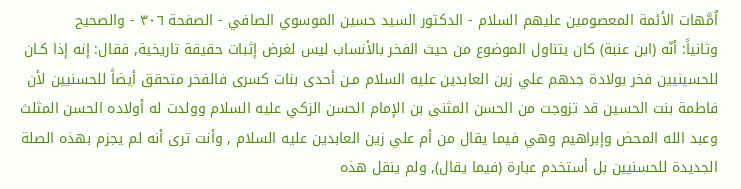اُمَّهات الأئمة المعصومين عليهم السلام - الدكتور السيد حسين الموسوي الصافي - الصفحة ٣٠٦ - والصحيح
وثانياً: أنّه (ابن عنبة) كان يتناول الموضوع من حيث الفخر بالأنساب ليس لغرض إثبات حقيقة تاريخية, فقال: إنه إذا كـان للحسينيين فخر بولادة جدهم علي زين العابدين علیه السلام مـن أحدى بنات كسرى فالفخر متحقق أيضاً للحسنيين لأن فاطمة بنت الحسين قد تزوجت من الحسن المثنى بن الإمام الحسن الزكي علیه السلام وولدت له أولاده الحسن المثلث وعبد الله المحض وإبراهيم وهي فيما يقال من أم علي زين العابدين علیه السلام , وأنت ترى أنه لم يجزم بهذه الصلة الجديدة للحسنيين بل أستخدم عبارة (فيما يقال), ولم ينقل هذه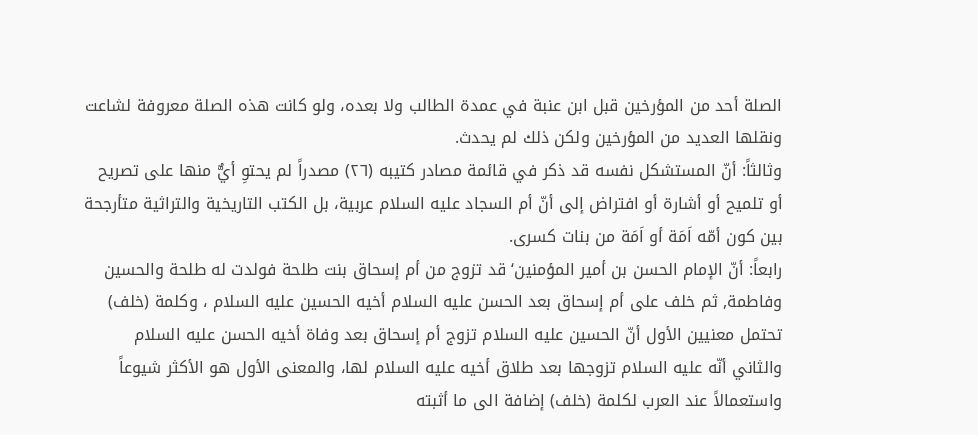الصلة أحد من المؤرخين قبل ابن عنبة في عمدة الطالب ولا بعده، ولو كانت هذه الصلة معروفة لشاعت ونقلها العديد من المؤرخين ولكن ذلك لم يحدث.
وثالثاً: أنّ المستشكل نفسه قد ذكر في قائمة مصادر كتيبه (٢٦) مصدراً لم يحتوِ أيٌّ منها على تصريح أو تلميح أو أشارة أو افتراض إلى أنّ أم السجاد علیه السلام عربية، بل الكتب التاريخية والتراثية متأرجحة بين كون أمّه اَمَة أو اَمَة من بنات كسرى.
رابعاً: أنّ الإمام الحسن بن أمير المؤمنين‘ قد تزوج من أم إسحاق بنت طلحة فولدت له طلحة والحسين وفاطمة, ثم خلف على أم إسحاق بعد الحسن علیه السلام أخيه الحسين علیه السلام ، وكلمة (خلف) تحتمل معنيين الأول أنّ الحسين علیه السلام تزوج أم إسحاق بعد وفاة أخيه الحسن علیه السلام والثاني أنّه علیه السلام تزوجها بعد طلاق أخيه علیه السلام لها، والمعنى الأول هو الأكثر شيوعاً واستعمالاً عند العرب لكلمة (خلف) إضافة الى ما أثبته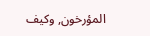المؤرخون, وكيف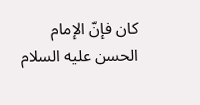كان فإنّ الإمام الحسن علیه السلام